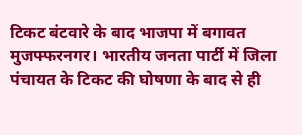टिकट बंटवारे के बाद भाजपा में बगावत
मुजफ्फरनगर। भारतीय जनता पार्टी में जिला पंचायत के टिकट की घोषणा के बाद से ही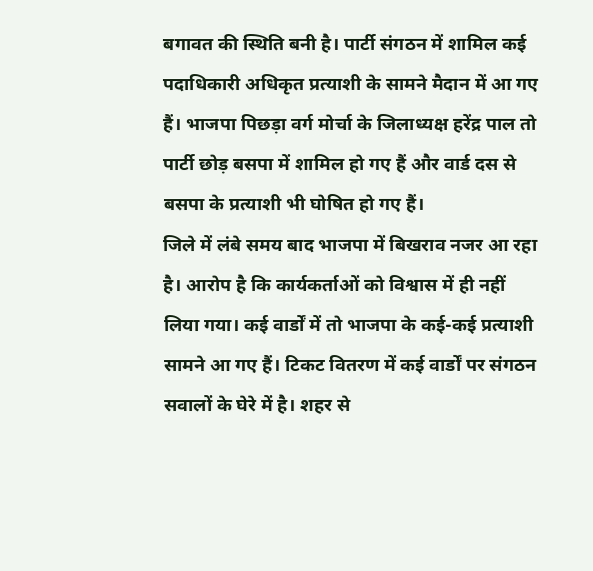बगावत की स्थिति बनी है। पार्टी संगठन में शामिल कई पदाधिकारी अधिकृत प्रत्याशी के सामने मैदान में आ गए हैं। भाजपा पिछड़ा वर्ग मोर्चा के जिलाध्यक्ष हरेंद्र पाल तो पार्टी छोड़ बसपा में शामिल हो गए हैं और वार्ड दस से बसपा के प्रत्याशी भी घोषित हो गए हैं।
जिले में लंबे समय बाद भाजपा में बिखराव नजर आ रहा है। आरोप है कि कार्यकर्ताओं को विश्वास में ही नहीं लिया गया। कई वार्डों में तो भाजपा के कई-कई प्रत्याशी सामने आ गए हैं। टिकट वितरण में कई वार्डों पर संगठन सवालों के घेरे में है। शहर से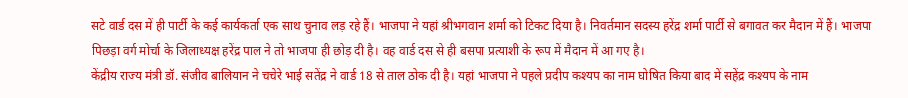सटे वार्ड दस में ही पार्टी के कई कार्यकर्ता एक साथ चुनाव लड़ रहे हैं। भाजपा ने यहां श्रीभगवान शर्मा को टिकट दिया है। निवर्तमान सदस्य हरेंद्र शर्मा पार्टी से बगावत कर मैदान में हैं। भाजपा पिछड़ा वर्ग मोर्चा के जिलाध्यक्ष हरेंद्र पाल ने तो भाजपा ही छोड़ दी है। वह वार्ड दस से ही बसपा प्रत्याशी के रूप में मैदान में आ गए है।
केंद्रीय राज्य मंत्री डॉ. संजीव बालियान ने चचेरे भाई सतेंद्र ने वार्ड 18 से ताल ठोक दी है। यहां भाजपा ने पहले प्रदीप कश्यप का नाम घोषित किया बाद में सहेंद्र कश्यप के नाम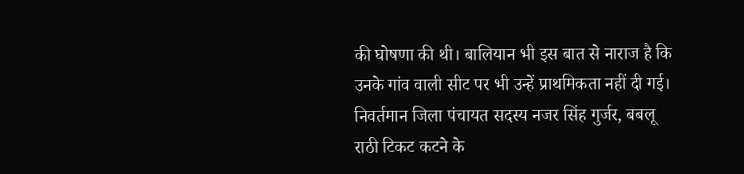की घोषणा की थी। बालियान भी इस बात से नाराज है कि उनके गांव वाली सीट पर भी उन्हें प्राथमिकता नहीं दी गई। निवर्तमान जिला पंचायत सदस्य नजर सिंह गुर्जर, बबलू राठी टिकट कटने के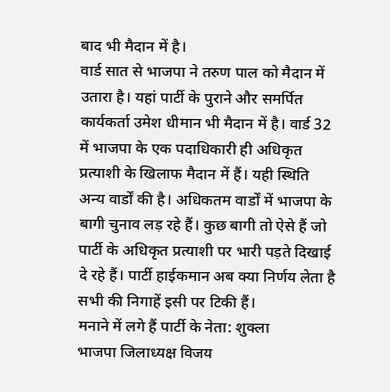बाद भी मैदान में है।
वार्ड सात से भाजपा ने तरुण पाल को मैदान में उतारा है। यहां पार्टी के पुराने और समर्पित कार्यकर्ता उमेश धीमान भी मैदान में है। वार्ड 32 में भाजपा के एक पदाधिकारी ही अधिकृत प्रत्याशी के खिलाफ मैदान में हैं। यही स्थिति अन्य वार्डों की है। अधिकतम वार्डों में भाजपा के बागी चुनाव लड़ रहे हैं। कुछ बागी तो ऐसे हैं जो पार्टी के अधिकृत प्रत्याशी पर भारी पड़ते दिखाई दे रहे हैं। पार्टी हाईकमान अब क्या निर्णय लेता है सभी की निगाहें इसी पर टिकी हैं।
मनाने में लगे हैं पार्टी के नेता: शुक्ला
भाजपा जिलाध्यक्ष विजय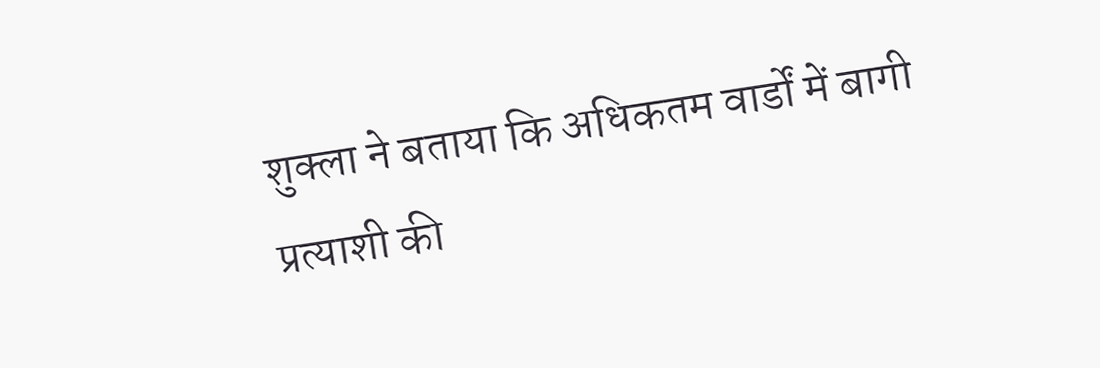शुक्ला ने बताया कि अधिकतम वार्डों में बागी प्रत्याशी की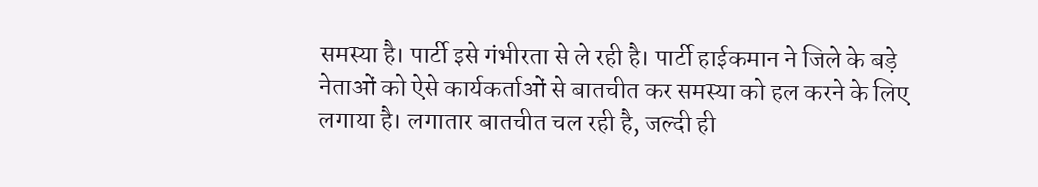समस्या है। पार्टी इसे गंभीरता से ले रही है। पार्टी हाईकमान ने जिले के बड़े नेताओं को ऐसे कार्यकर्ताओं से बातचीत कर समस्या को हल करने के लिए लगाया है। लगातार बातचीत चल रही है, जल्दी ही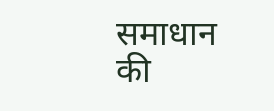समाधान की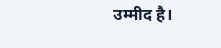उम्मीद है।